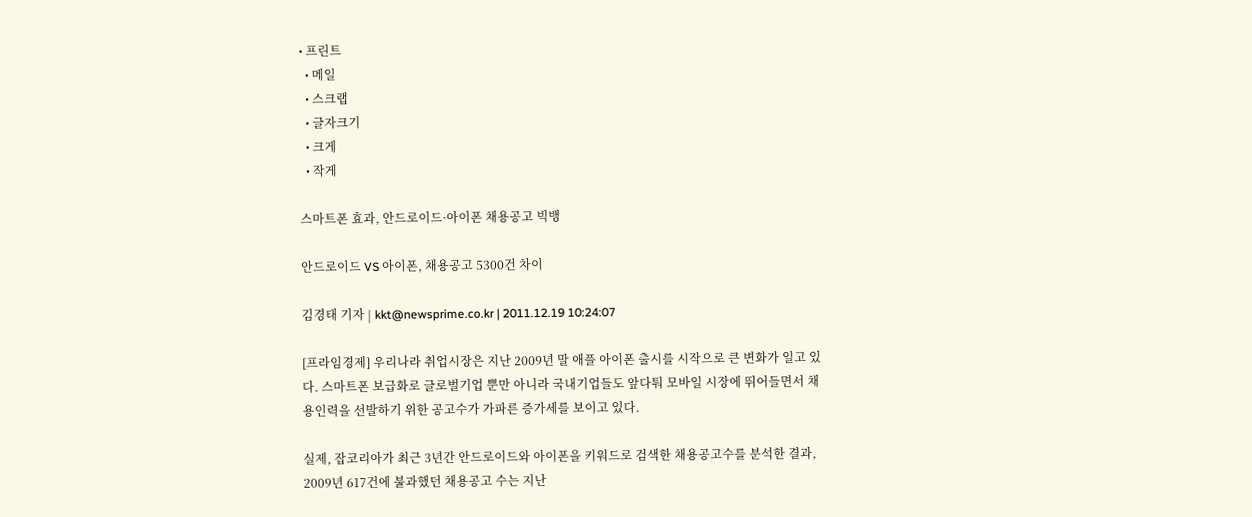• 프린트
  • 메일
  • 스크랩
  • 글자크기
  • 크게
  • 작게

스마트폰 효과, 안드로이드·아이폰 채용공고 빅뱅

안드로이드 VS 아이폰, 채용공고 5300건 차이

김경태 기자 | kkt@newsprime.co.kr | 2011.12.19 10:24:07

[프라임경제] 우리나라 취업시장은 지난 2009년 말 애플 아이폰 출시를 시작으로 큰 변화가 일고 있다. 스마트폰 보급화로 글로벌기업 뿐만 아니라 국내기업들도 앞다퉈 모바일 시장에 뛰어들면서 채용인력을 선발하기 위한 공고수가 가파른 증가세를 보이고 있다.

실제, 잡코리아가 최근 3년간 안드로이드와 아이폰을 키워드로 검색한 채용공고수를 분석한 결과, 2009년 617건에 불과했던 채용공고 수는 지난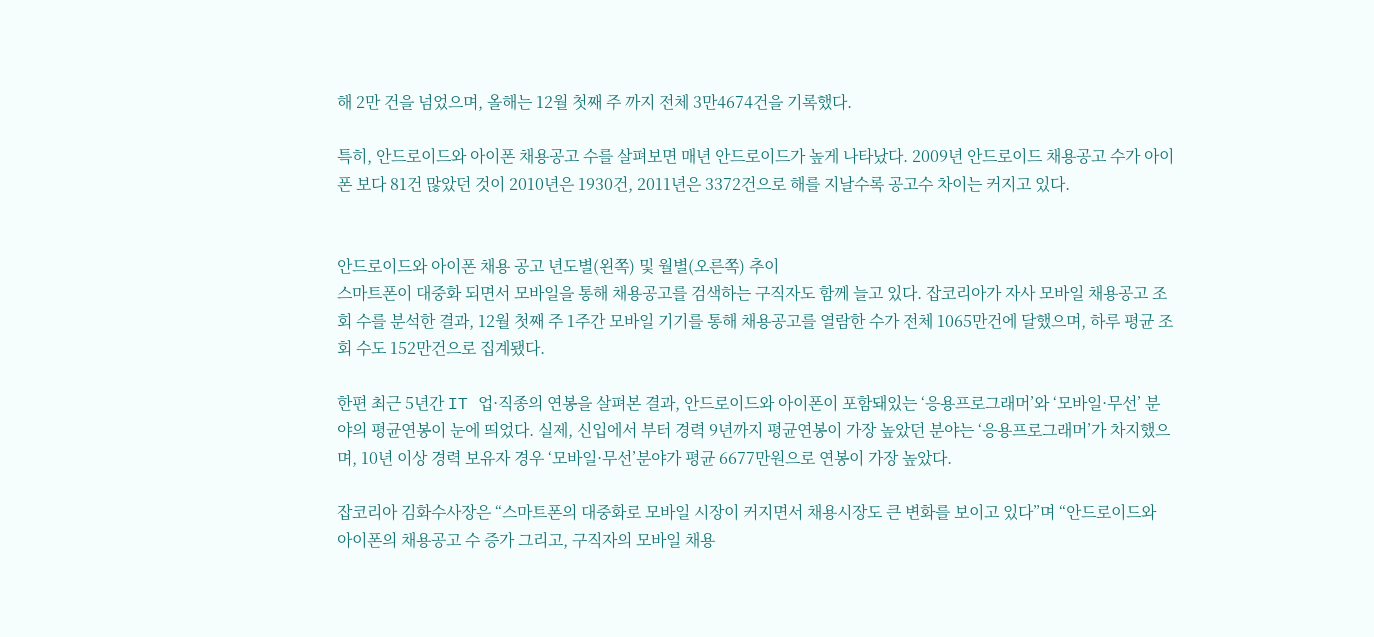해 2만 건을 넘었으며, 올해는 12월 첫째 주 까지 전체 3만4674건을 기록했다.

특히, 안드로이드와 아이폰 채용공고 수를 살펴보면 매년 안드로이드가 높게 나타났다. 2009년 안드로이드 채용공고 수가 아이폰 보다 81건 많았던 것이 2010년은 1930건, 2011년은 3372건으로 해를 지날수록 공고수 차이는 커지고 있다.


안드로이드와 아이폰 채용 공고 년도별(왼쪽) 및 월별(오른쪽) 추이
스마트폰이 대중화 되면서 모바일을 통해 채용공고를 검색하는 구직자도 함께 늘고 있다. 잡코리아가 자사 모바일 채용공고 조회 수를 분석한 결과, 12월 첫째 주 1주간 모바일 기기를 통해 채용공고를 열람한 수가 전체 1065만건에 달했으며, 하루 평균 조회 수도 152만건으로 집계됐다.

한편 최근 5년간 IT 업·직종의 연봉을 살펴본 결과, 안드로이드와 아이폰이 포함돼있는 ‘응용프로그래머’와 ‘모바일·무선’ 분야의 평균연봉이 눈에 띄었다. 실제, 신입에서 부터 경력 9년까지 평균연봉이 가장 높았던 분야는 ‘응용프로그래머’가 차지했으며, 10년 이상 경력 보유자 경우 ‘모바일·무선’분야가 평균 6677만원으로 연봉이 가장 높았다.

잡코리아 김화수사장은 “스마트폰의 대중화로 모바일 시장이 커지면서 채용시장도 큰 변화를 보이고 있다”며 “안드로이드와 아이폰의 채용공고 수 증가 그리고, 구직자의 모바일 채용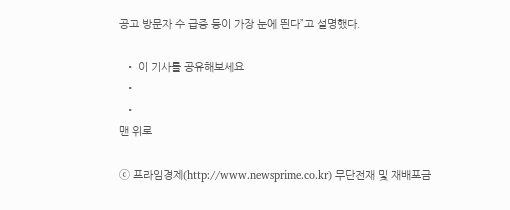공고 방문자 수 급증 등이 가장 눈에 띈다”고 설명했다.

  • 이 기사를 공유해보세요
  •
  •
맨 위로

ⓒ 프라임경제(http://www.newsprime.co.kr) 무단전재 및 재배포금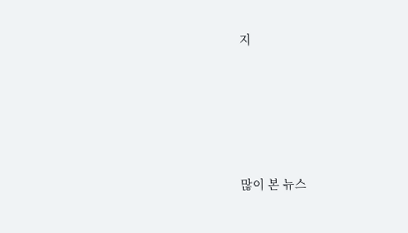지






많이 본 뉴스